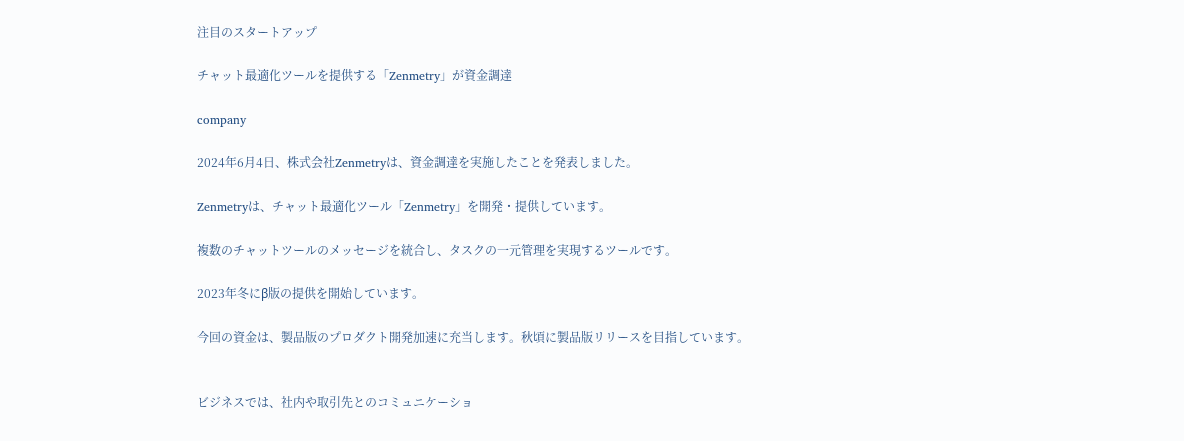注目のスタートアップ

チャット最適化ツールを提供する「Zenmetry」が資金調達

company

2024年6月4日、株式会社Zenmetryは、資金調達を実施したことを発表しました。

Zenmetryは、チャット最適化ツール「Zenmetry」を開発・提供しています。

複数のチャットツールのメッセージを統合し、タスクの一元管理を実現するツールです。

2023年冬にβ版の提供を開始しています。

今回の資金は、製品版のプロダクト開発加速に充当します。秋頃に製品版リリースを目指しています。


ビジネスでは、社内や取引先とのコミュニケーショ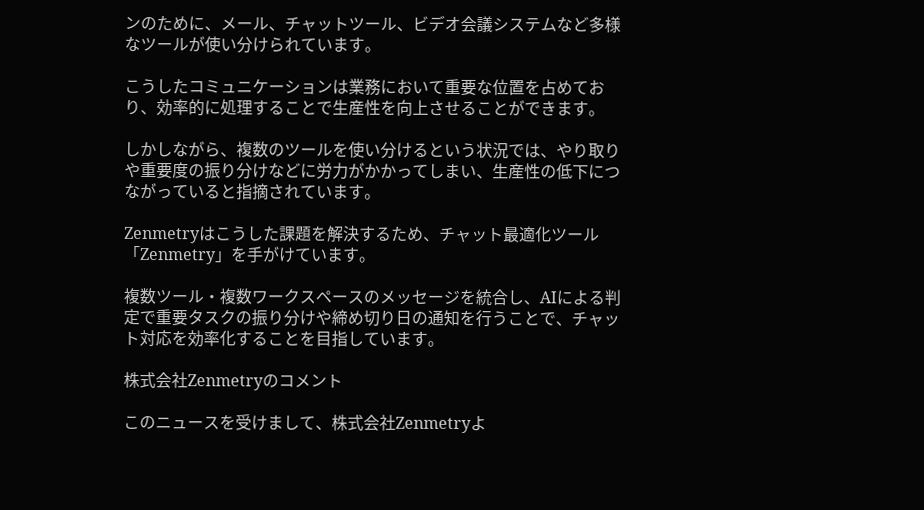ンのために、メール、チャットツール、ビデオ会議システムなど多様なツールが使い分けられています。

こうしたコミュニケーションは業務において重要な位置を占めており、効率的に処理することで生産性を向上させることができます。

しかしながら、複数のツールを使い分けるという状況では、やり取りや重要度の振り分けなどに労力がかかってしまい、生産性の低下につながっていると指摘されています。

Zenmetryはこうした課題を解決するため、チャット最適化ツール「Zenmetry」を手がけています。

複数ツール・複数ワークスペースのメッセージを統合し、AIによる判定で重要タスクの振り分けや締め切り日の通知を行うことで、チャット対応を効率化することを目指しています。

株式会社Zenmetryのコメント

このニュースを受けまして、株式会社Zenmetryよ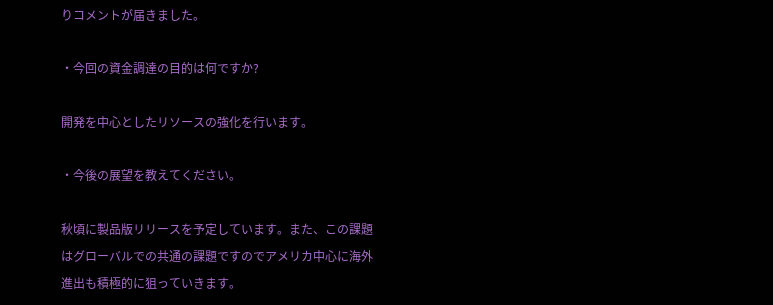りコメントが届きました。

・今回の資金調達の目的は何ですか?

開発を中心としたリソースの強化を行います。

・今後の展望を教えてください。

秋頃に製品版リリースを予定しています。また、この課題はグローバルでの共通の課題ですのでアメリカ中心に海外進出も積極的に狙っていきます。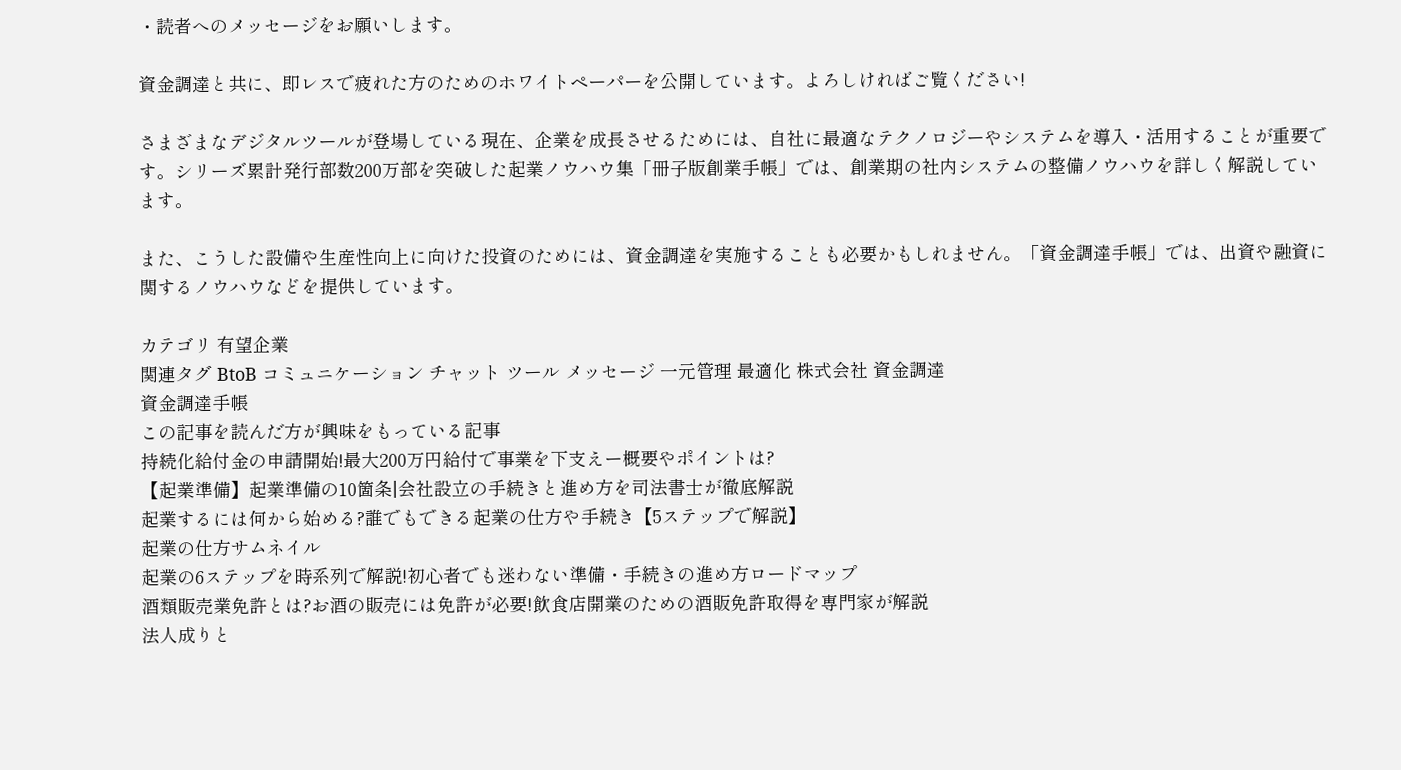・読者へのメッセージをお願いします。

資金調達と共に、即レスで疲れた方のためのホワイトペーパーを公開しています。よろしければご覧ください!

さまざまなデジタルツールが登場している現在、企業を成長させるためには、自社に最適なテクノロジーやシステムを導入・活用することが重要です。シリーズ累計発行部数200万部を突破した起業ノウハウ集「冊子版創業手帳」では、創業期の社内システムの整備ノウハウを詳しく解説しています。

また、こうした設備や生産性向上に向けた投資のためには、資金調達を実施することも必要かもしれません。「資金調達手帳」では、出資や融資に関するノウハウなどを提供しています。

カテゴリ 有望企業
関連タグ BtoB コミュニケーション チャット ツール メッセージ 一元管理 最適化 株式会社 資金調達
資金調達手帳
この記事を読んだ方が興味をもっている記事
持続化給付金の申請開始!最大200万円給付で事業を下支えー概要やポイントは?
【起業準備】起業準備の10箇条|会社設立の手続きと進め方を司法書士が徹底解説
起業するには何から始める?誰でもできる起業の仕方や手続き【5ステップで解説】
起業の仕方サムネイル
起業の6ステップを時系列で解説!初心者でも迷わない準備・手続きの進め方ロードマップ
酒類販売業免許とは?お酒の販売には免許が必要!飲食店開業のための酒販免許取得を専門家が解説
法人成りと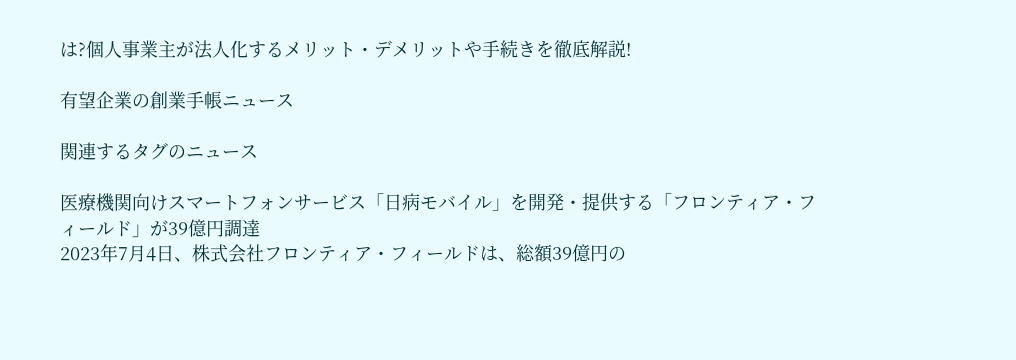は?個人事業主が法人化するメリット・デメリットや手続きを徹底解説!

有望企業の創業手帳ニュース

関連するタグのニュース

医療機関向けスマートフォンサービス「日病モバイル」を開発・提供する「フロンティア・フィールド」が39億円調達
2023年7月4日、株式会社フロンティア・フィールドは、総額39億円の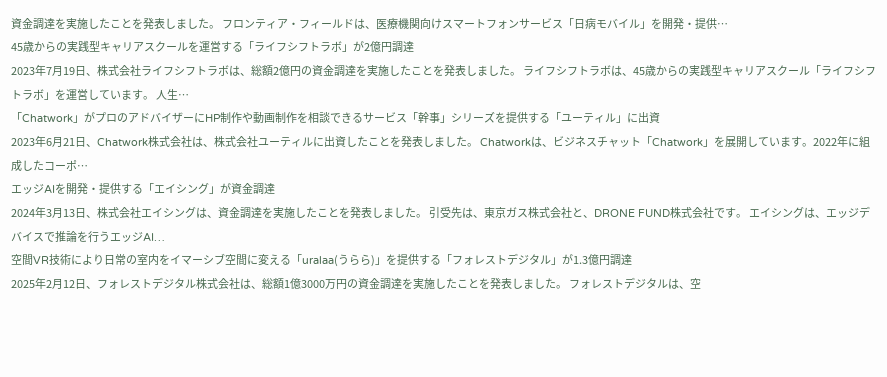資金調達を実施したことを発表しました。 フロンティア・フィールドは、医療機関向けスマートフォンサービス「日病モバイル」を開発・提供…
45歳からの実践型キャリアスクールを運営する「ライフシフトラボ」が2億円調達
2023年7月19日、株式会社ライフシフトラボは、総額2億円の資金調達を実施したことを発表しました。 ライフシフトラボは、45歳からの実践型キャリアスクール「ライフシフトラボ」を運営しています。 人生…
「Chatwork」がプロのアドバイザーにHP制作や動画制作を相談できるサービス「幹事」シリーズを提供する「ユーティル」に出資
2023年6月21日、Chatwork株式会社は、株式会社ユーティルに出資したことを発表しました。 Chatworkは、ビジネスチャット「Chatwork」を展開しています。2022年に組成したコーポ…
エッジAIを開発・提供する「エイシング」が資金調達
2024年3月13日、株式会社エイシングは、資金調達を実施したことを発表しました。 引受先は、東京ガス株式会社と、DRONE FUND株式会社です。 エイシングは、エッジデバイスで推論を行うエッジAI…
空間VR技術により日常の室内をイマーシブ空間に変える「uralaa(うらら)」を提供する「フォレストデジタル」が1.3億円調達
2025年2月12日、フォレストデジタル株式会社は、総額1億3000万円の資金調達を実施したことを発表しました。 フォレストデジタルは、空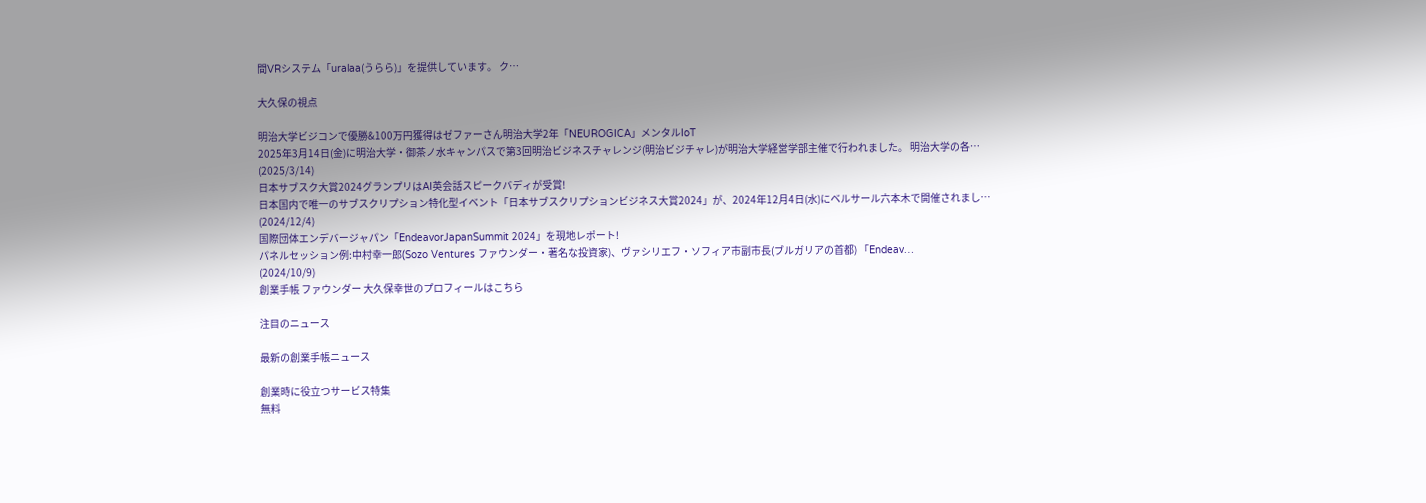間VRシステム「uralaa(うらら)」を提供しています。 ク…

大久保の視点

明治大学ビジコンで優勝&100万円獲得はゼファーさん明治大学2年「NEUROGICA」メンタルIoT
2025年3月14日(金)に明治大学・御茶ノ水キャンパスで第3回明治ビジネスチャレンジ(明治ビジチャレ)が明治大学経営学部主催で行われました。 明治大学の各…
(2025/3/14)
日本サブスク大賞2024グランプリはAI英会話スピークバディが受賞!
日本国内で唯一のサブスクリプション特化型イベント「日本サブスクリプションビジネス大賞2024」が、2024年12月4日(水)にベルサール六本木で開催されまし…
(2024/12/4)
国際団体エンデバージャパン「EndeavorJapanSummit 2024」を現地レポート!
パネルセッション例:中村幸一郎(Sozo Ventures ファウンダー・著名な投資家)、ヴァシリエフ・ソフィア市副市長(ブルガリアの首都) 「Endeav…
(2024/10/9)
創業手帳 ファウンダー 大久保幸世のプロフィールはこちら

注目のニュース

最新の創業手帳ニュース

創業時に役立つサービス特集
無料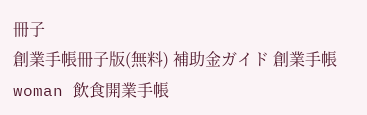冊子
創業手帳冊子版(無料) 補助金ガイド 創業手帳woman 飲食開業手帳